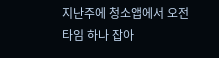지난주에 청소앱에서 오전 타임 하나 잡아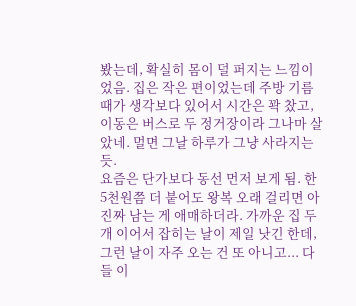봤는데, 확실히 몸이 덜 퍼지는 느낌이었음. 집은 작은 편이었는데 주방 기름때가 생각보다 있어서 시간은 꽉 찼고, 이동은 버스로 두 정거장이라 그나마 살았네. 멀면 그날 하루가 그냥 사라지는 듯.
요즘은 단가보다 동선 먼저 보게 됨. 한 5천원쯤 더 붙어도 왕복 오래 걸리면 아 진짜 남는 게 애매하더라. 가까운 집 두 개 이어서 잡히는 날이 제일 낫긴 한데, 그런 날이 자주 오는 건 또 아니고... 다들 이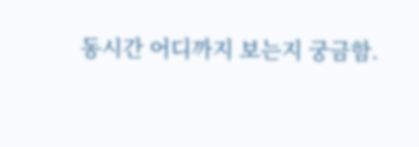동시간 어디까지 보는지 궁금함.